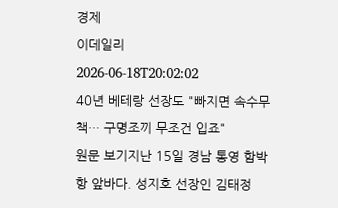경제
이데일리
2026-06-18T20:02:02
40년 베테랑 선장도 "빠지면 속수무책… 구명조끼 무조건 입죠"
원문 보기지난 15일 경남 통영 함박항 앞바다. 성지호 선장인 김태정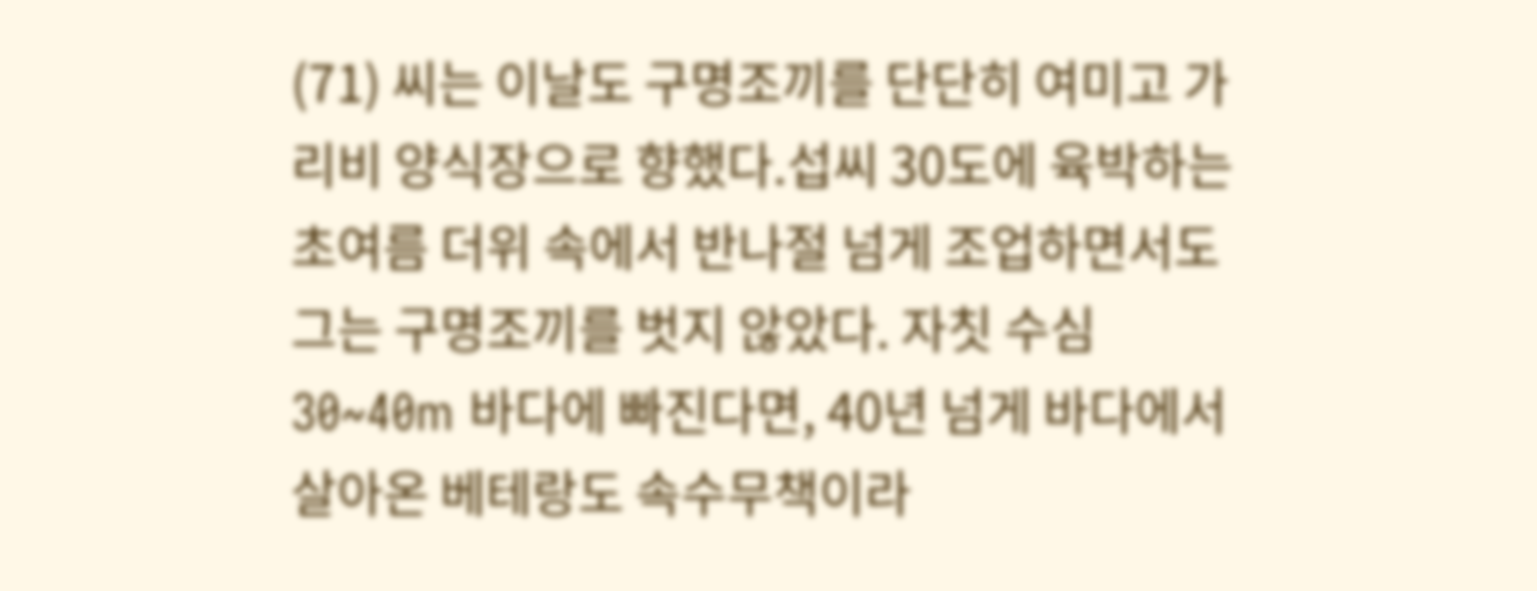(71) 씨는 이날도 구명조끼를 단단히 여미고 가리비 양식장으로 향했다.섭씨 30도에 육박하는 초여름 더위 속에서 반나절 넘게 조업하면서도 그는 구명조끼를 벗지 않았다. 자칫 수심 30~40m 바다에 빠진다면, 40년 넘게 바다에서 살아온 베테랑도 속수무책이라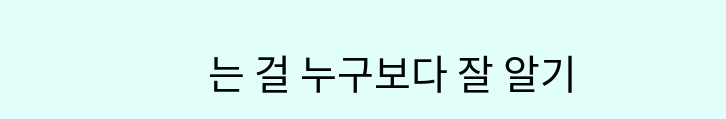는 걸 누구보다 잘 알기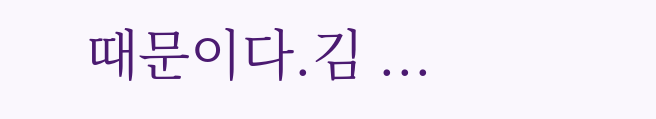때문이다.김 ...